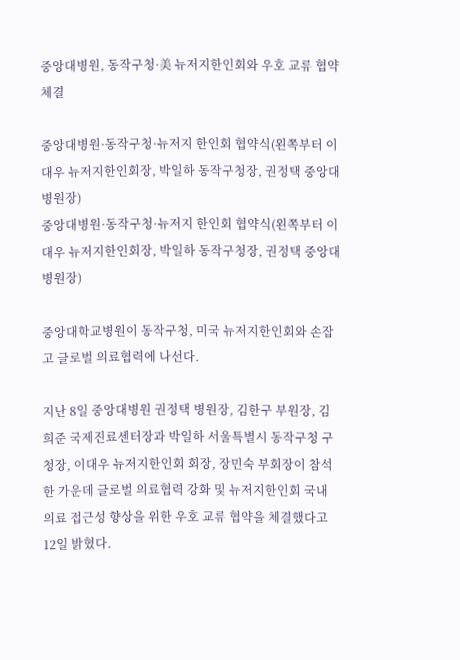중앙대병원, 동작구청·美 뉴저지한인회와 우호 교류 협약 체결

중앙대병원·동작구청·뉴저지 한인회 협약식(왼쪽부터 이대우 뉴저지한인회장, 박일하 동작구청장, 권정택 중앙대병원장)
중앙대병원·동작구청·뉴저지 한인회 협약식(왼쪽부터 이대우 뉴저지한인회장, 박일하 동작구청장, 권정택 중앙대병원장)

중앙대학교병원이 동작구청, 미국 뉴저지한인회와 손잡고 글로벌 의료협력에 나선다.

지난 8일 중앙대병원 권정택 병원장, 김한구 부원장, 김희준 국제진료센터장과 박일하 서울특별시 동작구청 구청장, 이대우 뉴저지한인회 회장, 장민숙 부회장이 참석한 가운데 글로벌 의료협력 강화 및 뉴저지한인회 국내 의료 접근성 향상을 위한 우호 교류 협약을 체결했다고 12일 밝혔다.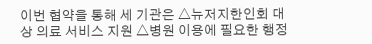이번 협약을 통해 세 기관은 △뉴저지한인회 대상 의료 서비스 지원 △병원 이용에 필요한 행정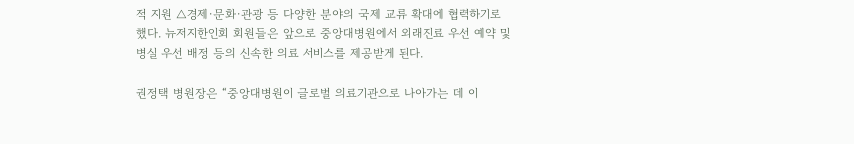적 지원 △경제·문화·관광 등 다양한 분야의 국제 교류 확대에 협력하기로 했다. 뉴저지한인회 회원들은 앞으로 중앙대병원에서 외래진료 우선 예약 및 병실 우선 배정 등의 신속한 의료 서비스를 제공받게 된다.

권정택 병원장은 “중앙대병원이 글로벌 의료기관으로 나아가는 데 이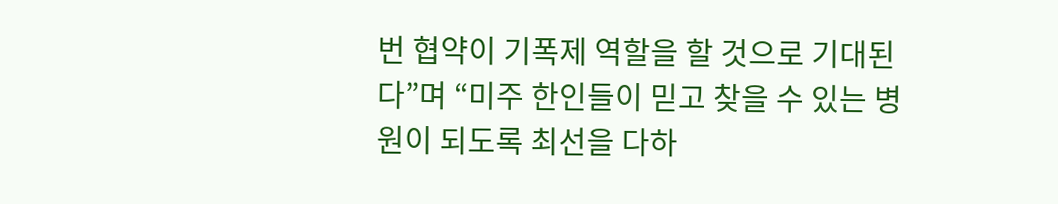번 협약이 기폭제 역할을 할 것으로 기대된다”며 “미주 한인들이 믿고 찾을 수 있는 병원이 되도록 최선을 다하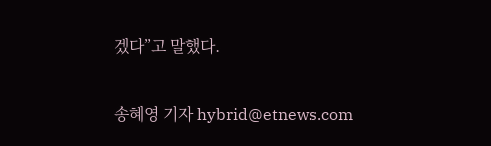겠다”고 말했다.

송혜영 기자 hybrid@etnews.com